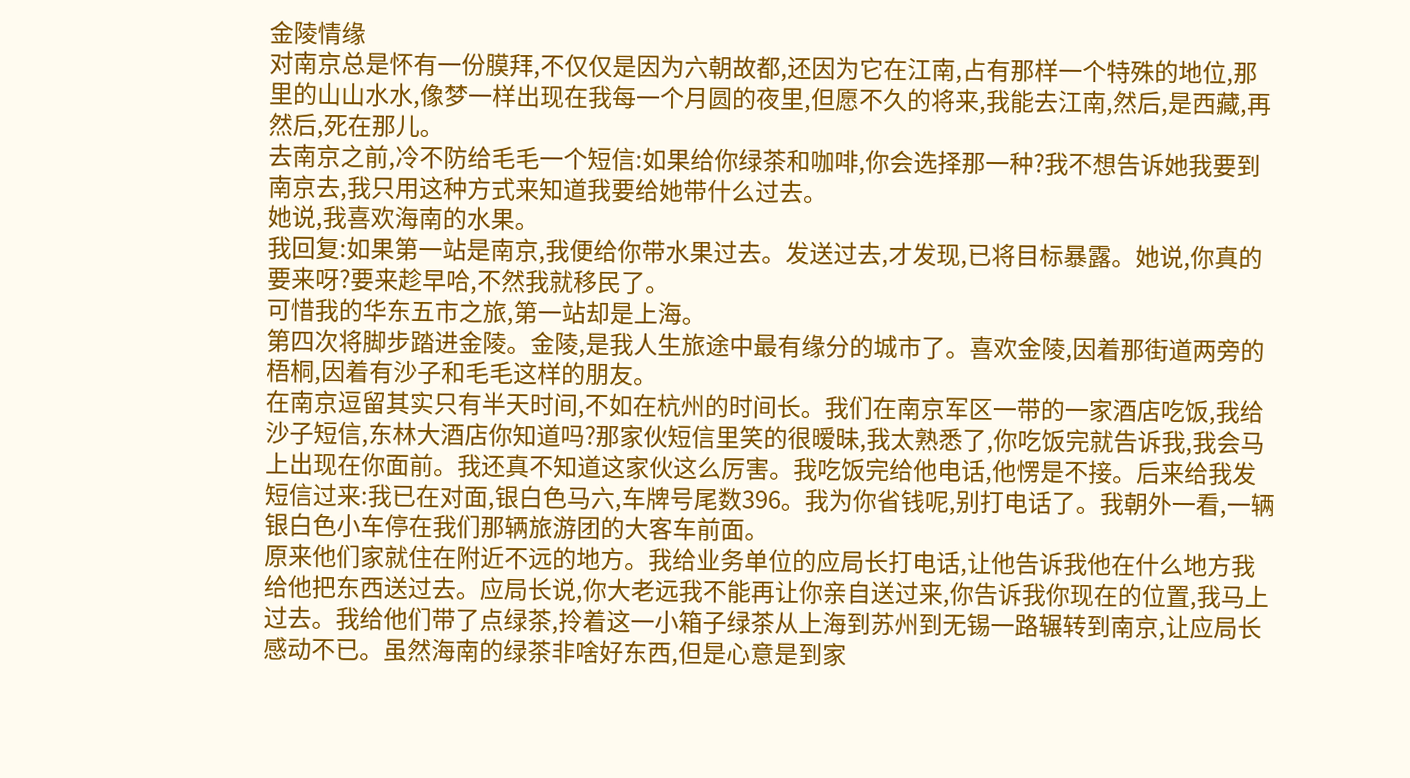金陵情缘
对南京总是怀有一份膜拜,不仅仅是因为六朝故都,还因为它在江南,占有那样一个特殊的地位,那里的山山水水,像梦一样出现在我每一个月圆的夜里,但愿不久的将来,我能去江南,然后,是西藏,再然后,死在那儿。
去南京之前,冷不防给毛毛一个短信:如果给你绿茶和咖啡,你会选择那一种?我不想告诉她我要到南京去,我只用这种方式来知道我要给她带什么过去。
她说,我喜欢海南的水果。
我回复:如果第一站是南京,我便给你带水果过去。发送过去,才发现,已将目标暴露。她说,你真的要来呀?要来趁早哈,不然我就移民了。
可惜我的华东五市之旅,第一站却是上海。
第四次将脚步踏进金陵。金陵,是我人生旅途中最有缘分的城市了。喜欢金陵,因着那街道两旁的梧桐,因着有沙子和毛毛这样的朋友。
在南京逗留其实只有半天时间,不如在杭州的时间长。我们在南京军区一带的一家酒店吃饭,我给沙子短信,东林大酒店你知道吗?那家伙短信里笑的很暧昧,我太熟悉了,你吃饭完就告诉我,我会马上出现在你面前。我还真不知道这家伙这么厉害。我吃饭完给他电话,他愣是不接。后来给我发短信过来:我已在对面,银白色马六,车牌号尾数396。我为你省钱呢,别打电话了。我朝外一看,一辆银白色小车停在我们那辆旅游团的大客车前面。
原来他们家就住在附近不远的地方。我给业务单位的应局长打电话,让他告诉我他在什么地方我给他把东西送过去。应局长说,你大老远我不能再让你亲自送过来,你告诉我你现在的位置,我马上过去。我给他们带了点绿茶,拎着这一小箱子绿茶从上海到苏州到无锡一路辗转到南京,让应局长感动不已。虽然海南的绿茶非啥好东西,但是心意是到家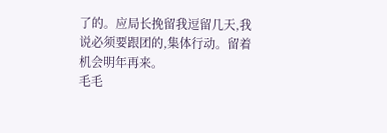了的。应局长挽留我逗留几天,我说必须要跟团的,集体行动。留着机会明年再来。
毛毛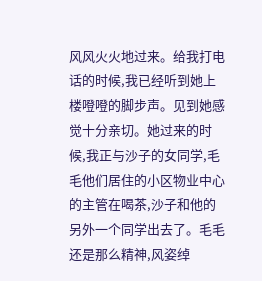风风火火地过来。给我打电话的时候,我已经听到她上楼噔噔的脚步声。见到她感觉十分亲切。她过来的时候,我正与沙子的女同学,毛毛他们居住的小区物业中心的主管在喝茶,沙子和他的另外一个同学出去了。毛毛还是那么精神,风姿绰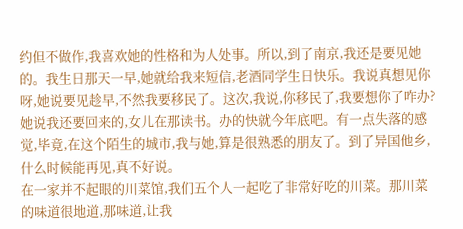约但不做作,我喜欢她的性格和为人处事。所以,到了南京,我还是要见她的。我生日那天一早,她就给我来短信,老酒同学生日快乐。我说真想见你呀,她说要见趁早,不然我要移民了。这次,我说,你移民了,我要想你了咋办?她说我还要回来的,女儿在那读书。办的快就今年底吧。有一点失落的感觉,毕竟,在这个陌生的城市,我与她,算是很熟悉的朋友了。到了异国他乡,什么时候能再见,真不好说。
在一家并不起眼的川菜馆,我们五个人一起吃了非常好吃的川菜。那川菜的味道很地道,那味道,让我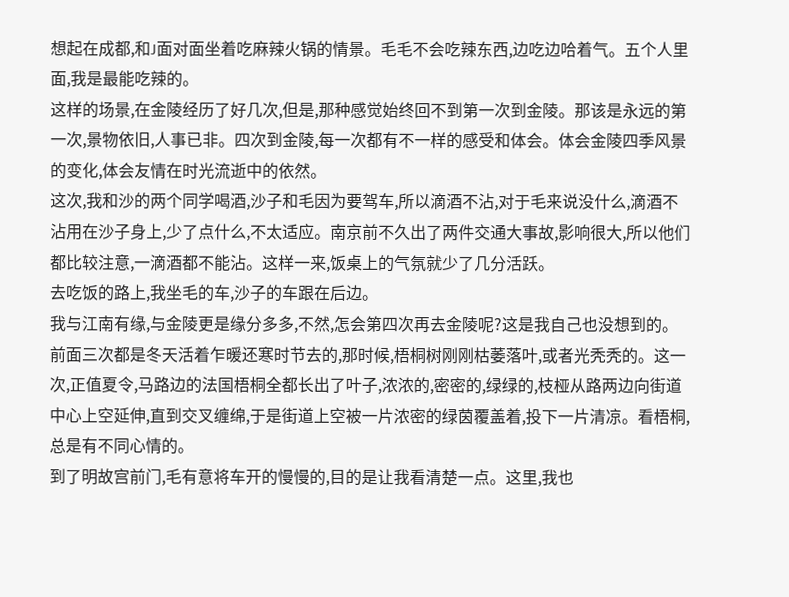想起在成都,和J面对面坐着吃麻辣火锅的情景。毛毛不会吃辣东西,边吃边哈着气。五个人里面,我是最能吃辣的。
这样的场景,在金陵经历了好几次,但是,那种感觉始终回不到第一次到金陵。那该是永远的第一次,景物依旧,人事已非。四次到金陵,每一次都有不一样的感受和体会。体会金陵四季风景的变化,体会友情在时光流逝中的依然。
这次,我和沙的两个同学喝酒,沙子和毛因为要驾车,所以滴酒不沾,对于毛来说没什么,滴酒不沾用在沙子身上,少了点什么,不太适应。南京前不久出了两件交通大事故,影响很大,所以他们都比较注意,一滴酒都不能沾。这样一来,饭桌上的气氛就少了几分活跃。
去吃饭的路上,我坐毛的车,沙子的车跟在后边。
我与江南有缘,与金陵更是缘分多多,不然,怎会第四次再去金陵呢?这是我自己也没想到的。
前面三次都是冬天活着乍暖还寒时节去的,那时候,梧桐树刚刚枯萎落叶,或者光秃秃的。这一次,正值夏令,马路边的法国梧桐全都长出了叶子,浓浓的,密密的,绿绿的,枝桠从路两边向街道中心上空延伸,直到交叉缠绵,于是街道上空被一片浓密的绿茵覆盖着,投下一片清凉。看梧桐,总是有不同心情的。
到了明故宫前门,毛有意将车开的慢慢的,目的是让我看清楚一点。这里,我也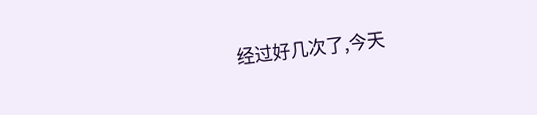经过好几次了,今天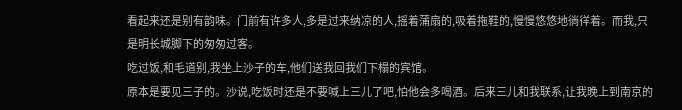看起来还是别有韵味。门前有许多人,多是过来纳凉的人,摇着蒲扇的,吸着拖鞋的,慢慢悠悠地徜徉着。而我,只是明长城脚下的匆匆过客。
吃过饭,和毛道别,我坐上沙子的车,他们送我回我们下榻的宾馆。
原本是要见三子的。沙说,吃饭时还是不要喊上三儿了吧,怕他会多喝酒。后来三儿和我联系,让我晚上到南京的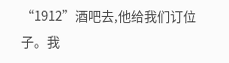“1912”酒吧去,他给我们订位子。我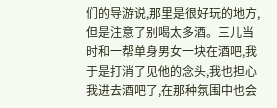们的导游说,那里是很好玩的地方,但是注意了别喝太多酒。三儿当时和一帮单身男女一块在酒吧,我于是打消了见他的念头,我也担心我进去酒吧了,在那种氛围中也会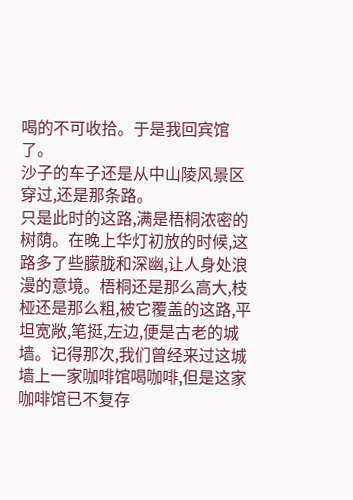喝的不可收拾。于是我回宾馆了。
沙子的车子还是从中山陵风景区穿过,还是那条路。
只是此时的这路,满是梧桐浓密的树荫。在晚上华灯初放的时候,这路多了些朦胧和深幽,让人身处浪漫的意境。梧桐还是那么高大,枝桠还是那么粗,被它覆盖的这路,平坦宽敞,笔挺,左边,便是古老的城墙。记得那次,我们曾经来过这城墙上一家咖啡馆喝咖啡,但是这家咖啡馆已不复存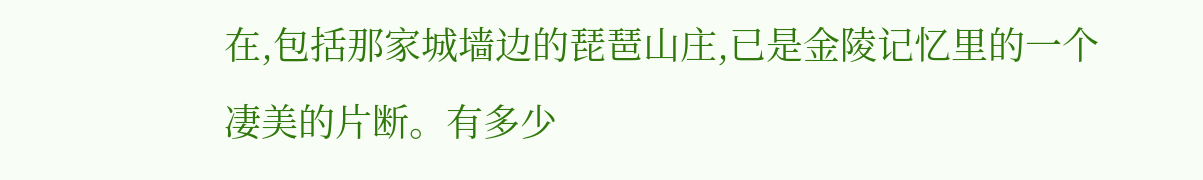在,包括那家城墙边的琵琶山庄,已是金陵记忆里的一个凄美的片断。有多少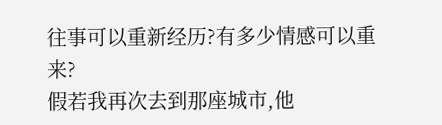往事可以重新经历?有多少情感可以重来?
假若我再次去到那座城市,他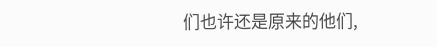们也许还是原来的他们,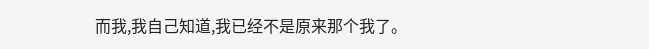而我,我自己知道,我已经不是原来那个我了。